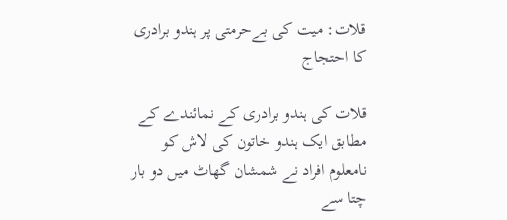قلات: میت کی بےحرمتی پر ہندو برادری کا احتجاج

قلات کی ہندو برادری کے نمائندے کے مطابق ایک ہندو خاتون کی لاش کو نامعلوم افراد نے شمشان گھاٹ میں دو بار چتا سے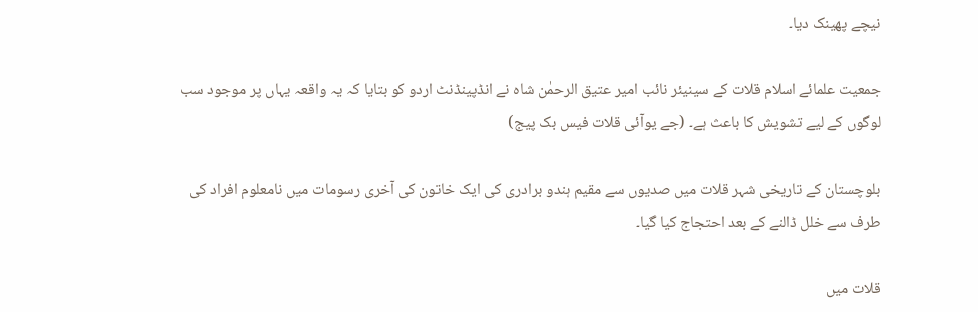نیچے پھینک دیا۔

جمعیت علمائے اسلام قلات کے سینیئر نائب امیر عتیق الرحمٰن شاہ نے انڈپینڈنٹ اردو کو بتایا کہ یہ واقعہ یہاں پر موجود سب لوگوں کے لیے تشویش کا باعث ہے۔ (جے یوآئی قلات فیس بک پیج)

بلوچستان کے تاریخی شہر قلات میں صدیوں سے مقیم ہندو برادری کی ایک خاتون کی آخری رسومات میں نامعلوم افراد کی طرف سے خلل ڈالنے کے بعد احتجاج کیا گیا۔

قلات میں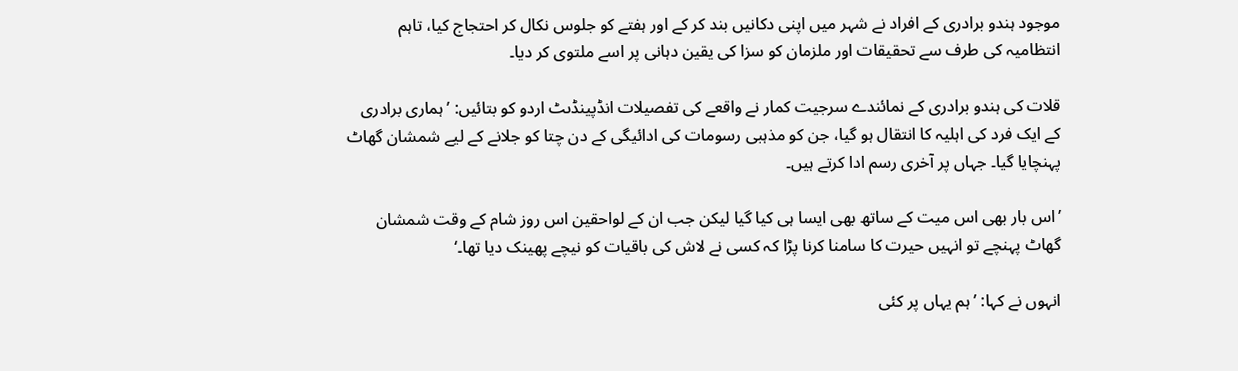موجود ہندو برادری کے افراد نے شہر میں اپنی دکانیں بند کر کے اور ہفتے کو جلوس نکال کر احتجاج کیا، تاہم انتظامیہ کی طرف سے تحقیقات اور ملزمان کو سزا کی یقین دہانی پر اسے ملتوی کر دیا۔

قلات کی ہندو برادری کے نمائندے سرجیت کمار نے واقعے کی تفصیلات انڈپینڈںٹ اردو کو بتائیں: ’ہماری برادری کے ایک فرد کی اہلیہ کا انتقال ہو گیا، جن کو مذہبی رسومات کی ادائیگی کے دن چتا کو جلانے کے لیے شمشان گھاٹ پہنچایا گیا۔ جہاں پر آخری رسم ادا کرتے ہیں۔

’اس بار بھی اس میت کے ساتھ بھی ایسا ہی کیا گیا لیکن جب ان کے لواحقین اس روز شام کے وقت شمشان گھاٹ پہنچے تو انہیں حیرت کا سامنا کرنا پڑا کہ کسی نے لاش کی باقیات کو نیچے پھینک دیا تھا۔‘

انہوں نے کہا: ’ہم یہاں پر کئی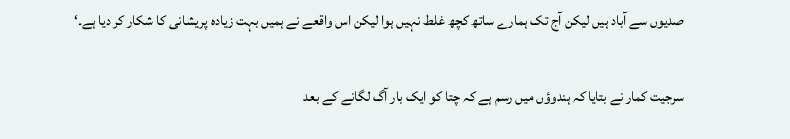صدیوں سے آباد ہیں لیکن آج تک ہمارے ساتھ کچھ غلط نہیں ہوا لیکن اس واقعے نے ہمیں بہت زیادہ پریشانی کا شکار کر دیا ہے۔‘

سرجیت کمار نے بتایا کہ ہندوؤں میں رسم ہے کہ چتا کو ایک بار آگ لگانے کے بعد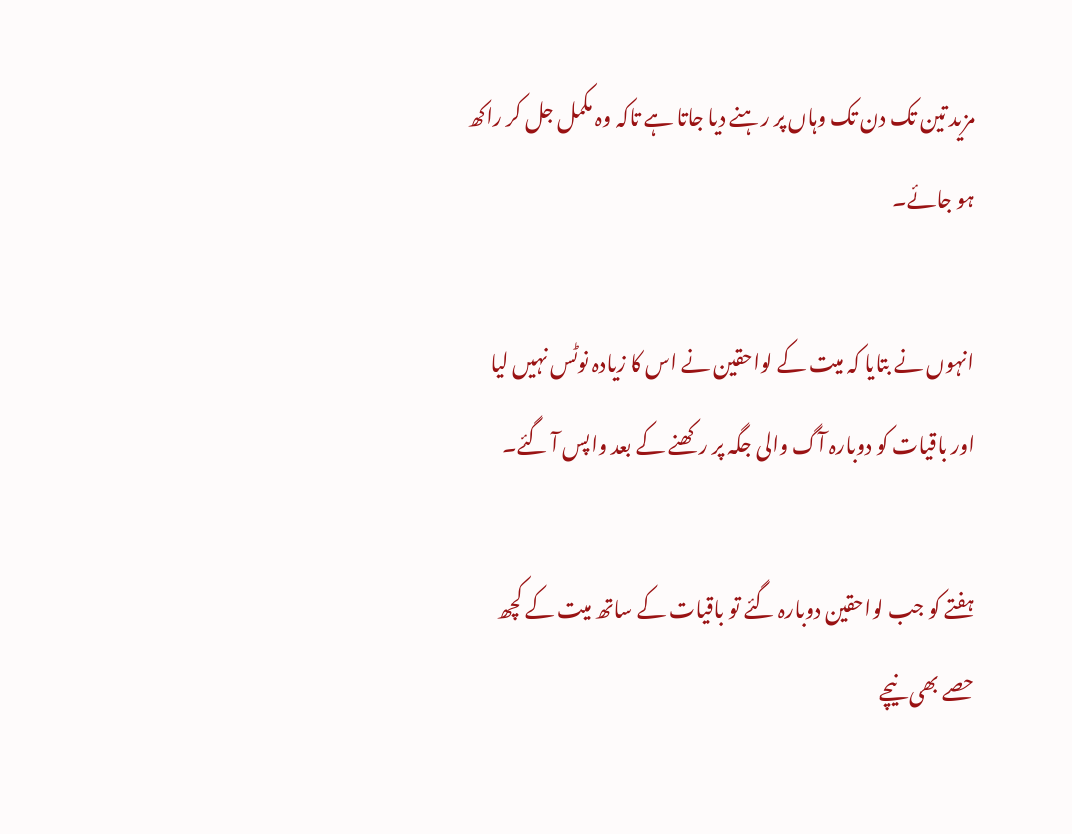مزید تین تک دن تک وہاں پر رہنے دیا جاتا ہے تاکہ وہ مکمل جل کر راکھ ہو جائے۔

انہوں نے بتایا کہ میت کے لواحقین نے اس کا زیادہ نوٹس نہیں لیا اور باقیات کو دوبارہ آگ والی جگہ پر رکھنے کے بعد واپس آ گئے۔

ہفتے کو جب لواحقین دوبارہ گئے تو باقیات کے ساتھ میت کے کچھ حصے بھی نیچے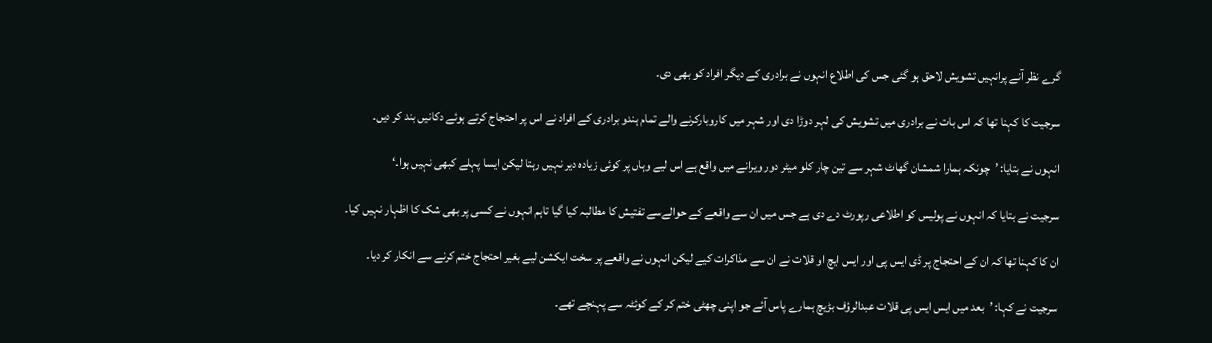گرے نظر آنے پرانہیں تشویش لاحق ہو گئی جس کی اطلاع انہوں نے برادری کے دیگر افراد کو بھی دی۔

سرجیت کا کہنا تھا کہ اس بات نے برادری میں تشویش کی لہر دوڑا دی اور شہر میں کاروبارکرنے والے تمام ہندو برادری کے افراد نے اس پر احتجاج کرتے ہوئے دکانیں بند کر دیں۔

انہوں نے بتایا: ’چونکہ ہمارا شمشان گھاٹ شہر سے تین چار کلو میٹر دور ویرانے میں واقع ہے اس لیے وہاں پر کوئی زیادہ دیر نہیں رہتا لیکن ایسا پہلے کبھی نہیں ہوا۔‘

سرجیت نے بتایا کہ انہوں نے پولیس کو اطلاعی رپورٹ دے دی ہے جس میں ان سے واقعے کے حوالےسے تفتیش کا مطالبہ کیا گیا تاہم انہوں نے کسی پر بھی شک کا اظہار نہیں کیا۔

ان کا کہنا تھا کہ ان کے احتجاج پر ڈی ایس پی اور ایس ایچ او قلات نے ان سے مذاکرات کیے لیکن انہوں نے واقعے پر سخت ایکشن لیے بغیر احتجاج ختم کرنے سے انکار کر دیا۔

سرجیت نے کہا: ’بعد میں ایس ایس پی قلات عبدالرؤف بڑیچ ہمارے پاس آئے جو اپنی چھٹی ختم کر کے کوئٹہ سے پہنچے تھے۔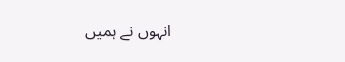انہوں نے ہمیں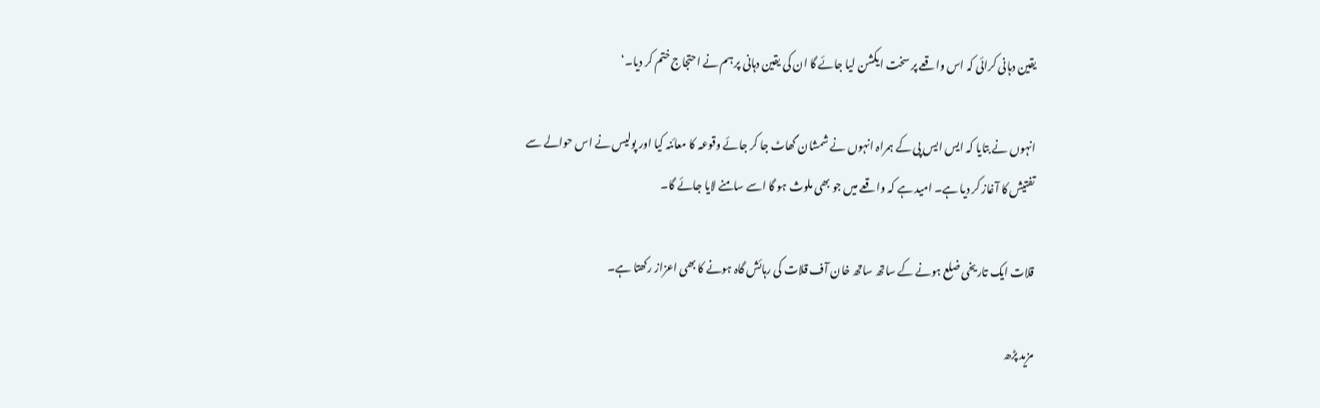یقین دہانی کرائی کہ اس واقعے پر سخت ایکشن لیا جائے گا ان کی یقین دہانی پر ہم نے احتجاج ختم کر دیا۔‘

انہوں نے بتایا کہ ایس ایس پی کے ہمراہ انہوں نے شمشان گھاٹ جا کر جائے وقوعہ کا معائنہ کیا اور پولیس نے اس حوالے سے تفتیش کا آغاز کر دیا ہے۔ امید ہے کہ واقعے میں جو بھی ملوث ہو گا اسے سامنے لایا جائے گا۔

قلات ایک تاریخی ضلع ہونے کے ساتھ ساتھ خان آف قلات کی رہائش گاہ ہونے کا بھی اعزاز رکھتا ہے۔

مزید پڑھ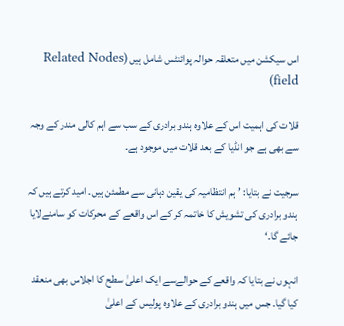اس سیکشن میں متعلقہ حوالہ پوائنٹس شامل ہیں (Related Nodes field)

قلات کی اہمیت اس کے علاوہ ہندو برادری کے سب سے اہم کالی مندر کے وجہ سے بھی ہے جو انڈیا کے بعد قلات میں موجود ہے۔

سرجیت نے بتایا: ’ہم انتظامیہ کی یقین دہانی سے مطمئن ہیں۔ امید کرتے ہیں کہ ہندو برادری کی تشویش کا خاتمہ کر کے اس واقعے کے محرکات کو سامنےلایا جائے گا۔‘

انہوں نے بتایا کہ واقعے کے حوالےسے ایک اعلیٰ سطح کا اجلاس بھی منعقد کیا گیا۔ جس میں ہندو برادری کے علاوہ پولیس کے اعلیٰ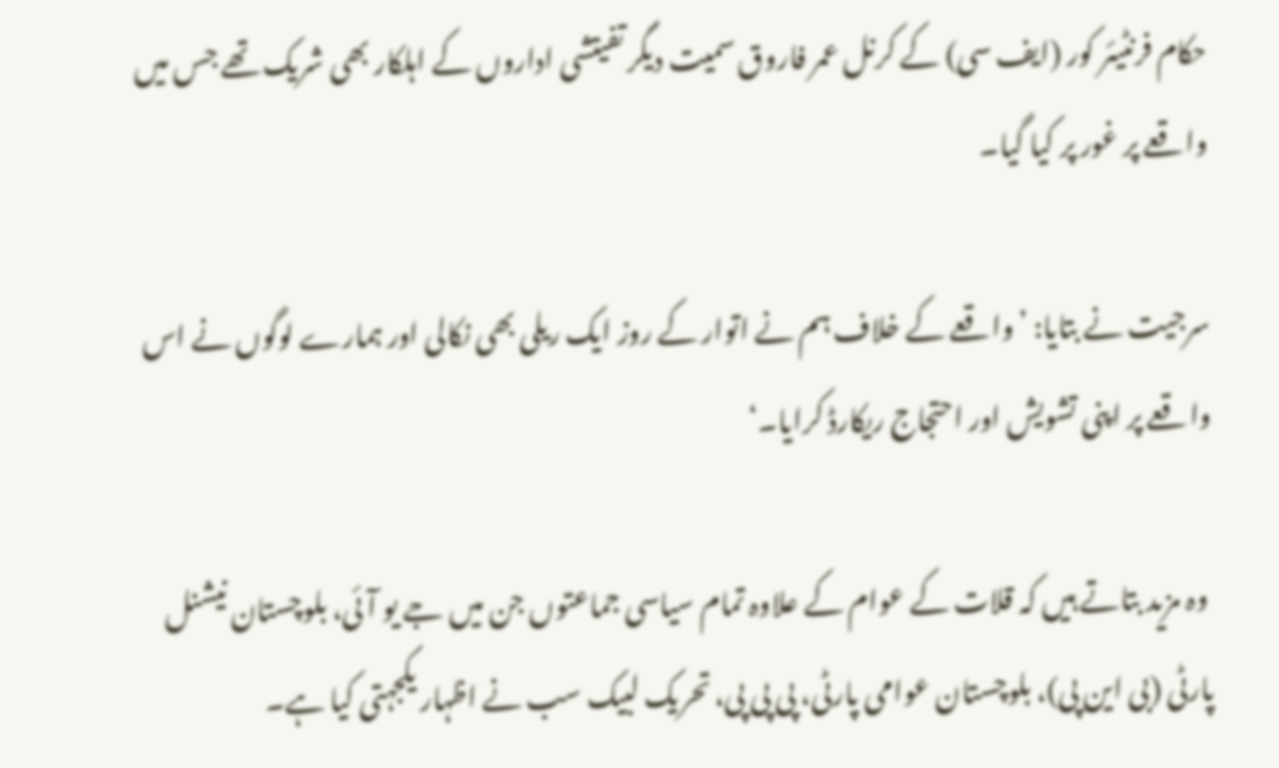حکام فرنٹیئر کور (ایف سی) کے کرنل عمر فاروق سمیت دیگر تفیتشی اداروں کے اہلکار بھی شریک تھے جس میں واقعے پر غور پر کیا گیا۔

سرجیت نے بتایا: ’واقعے کے خلاف ہم نے اتوار کے روز ایک ریلی بھی نکالی اور ہمارے لوگوں نے اس واقعے پر اپنی تشویش اور احتجاج ریکارڈ کرایا۔‘

 وہ مزید بتاتے ہیں کہ قلات کے عوام کے علاوہ تمام سیاسی جماعتوں جن میں جے یو آئی، بلوچستان نیشنل پارٹی (بی این پی)، بلوچستان عوامی پارٹی، پی پی پی، تحریک لبیک سب نے اظہار یکجہتی کیا ہے۔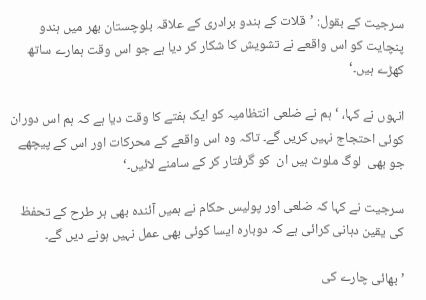سرجیت کے بقول: ’قلات کے ہندو برادری کے علاقہ بلوچستان بھر میں ہندو پنچایت کو اس واقعے نے تشویش کا شکار کر دیا ہے جو اس وقت ہمارے ساتھ کھڑے ہیں۔‘

انہوں نے کہا، ‘ہم نے ضلعی انتظامیہ کو ایک ہفتے کا وقت دیا ہے کہ ہم اس دوران کوئی احتجاج نہیں کریں گے۔ تاکہ وہ اس واقعے کے محرکات اور اس کے پیچھے جو بھی  لوگ ملوث ہیں ان  کو گرفتار کر کے سامنے لائیں۔‘

سرجیت نے کہا کہ ضلعی اور پولیس حکام نے ہمیں آئندہ بھی ہر طرح کے تحفظ کی یقین دہانی کرائی ہے کہ دوبارہ ایسا کوئی بھی عمل نہیں ہونے دیں گے۔

’بھائی چارے کی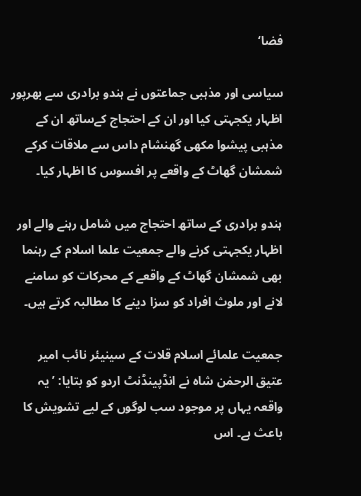فضا‘

سیاسی اور مذہبی جماعتوں نے ہندو برادری سے بھرپور اظہار یکجہتی کیا اور ان کے احتجاج کےساتھ ان کے مذہبی پیشوا مکھی گھنشام داس سے ملاقات کرکے شمشان گھاٹ کے واقعے پر افسوس کا اظہار کیا۔

ہندو برادری کے ساتھ احتجاج میں شامل رہنے والے اور اظہار یکجہتی کرنے والے جمعیت علما اسلام کے رہنما بھی شمشان گھاٹ کے واقعے کے محرکات کو سامنے لانے اور ملوث افراد کو سزا دینے کا مطالبہ کرتے ہیں۔

جمعیت علمائے اسلام قلات کے سینیئر نائب امیر عتیق الرحمٰن شاہ نے انڈپینڈنٹ اردو کو بتایا: ’یہ واقعہ یہاں پر موجود سب لوگوں کے لیے تشویش کا باعث ہے۔ اس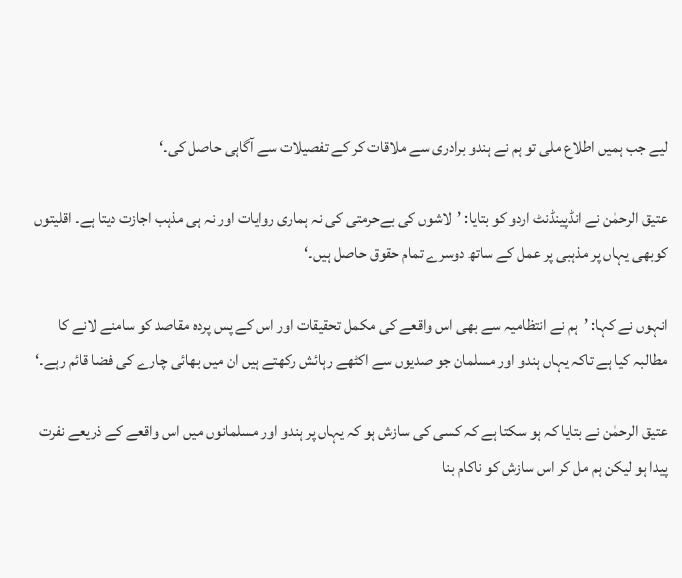لیے جب ہمیں اطلاع ملی تو ہم نے ہندو برادری سے ملاقات کر کے تفصیلات سے آگاہی حاصل کی۔‘

عتیق الرحمٰن نے انڈپینڈنٹ اردو کو بتایا: ’لاشوں کی بےحرمتی کی نہ ہماری روایات اور نہ ہی مذہب اجازت دیتا ہے۔ اقلیتوں کوبھی یہاں پر مذہبی پر عمل کے ساتھ دوسرے تمام حقوق حاصل ہیں۔‘

انہوں نے کہا: ’ہم نے انتظامیہ سے بھی اس واقعے کی مکمل تحقیقات اور اس کے پس پردہ مقاصد کو سامنے لانے کا مطالبہ کیا ہے تاکہ یہاں ہندو اور مسلمان جو صدیوں سے اکٹھے رہائش رکھتے ہیں ان میں بھائی چارے کی فضا قائم رہے۔‘

عتیق الرحمٰن نے بتایا کہ ہو سکتا ہے کہ کسی کی سازش ہو کہ یہاں پر ہندو اور مسلمانوں میں اس واقعے کے ذریعے نفرت پیدا ہو لیکن ہم مل کر اس سازش کو ناکام بنا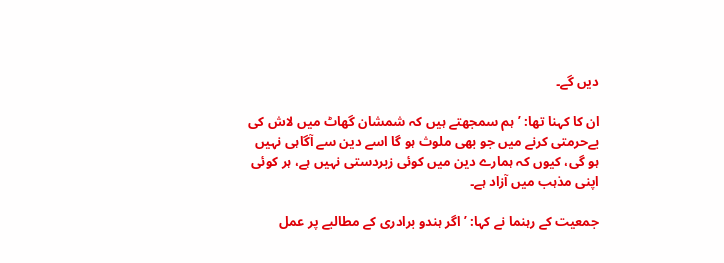دیں گے۔

ان کا کہنا تھا: ’ہم سمجھتے ہیں کہ شمشان گھاٹ میں لاش کی بےحرمتی کرنے میں جو بھی ملوث ہو گا اسے دین سے آگاہی نہیں ہو گی، کیوں کہ ہمارے دین میں کوئی زبردستی نہیں ہے، ہر کوئی اپنی مذہب میں آزاد ہے۔

جمعیت کے رہنما نے کہا: ’اگر ہندو برادری کے مطالبے پر عمل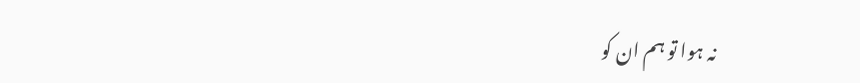نہ ہوا تو ہم ان کو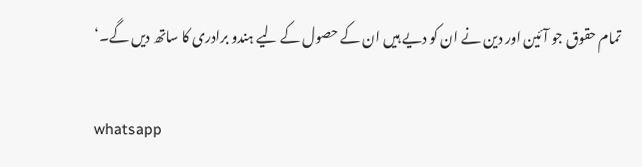تمام حقوق جو آئین اور دین نے ان کو دیے ہیں ان کے حصول کے لیے ہندو برادری کا ساتھ دیں گے۔‘

whatsapp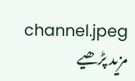channel.jpeg
مزید پڑھیے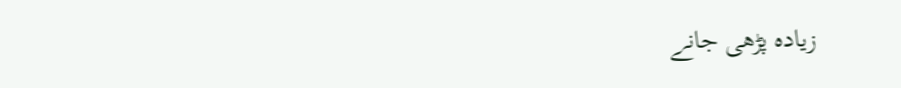زیادہ پڑھی جانے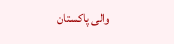والی پاکستان